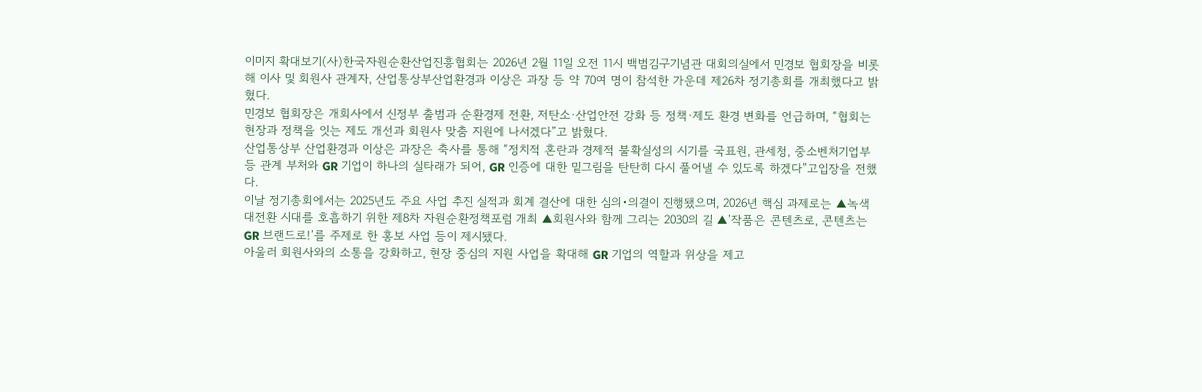이미지 확대보기(사)한국자원순환산업진흥협회는 2026년 2월 11일 오전 11시 백범김구기념관 대회의실에서 민경보 협회장을 비롯해 이사 및 회원사 관계자, 산업통상부산업환경과 이상은 과장 등 약 70여 명이 참석한 가운데 제26차 정기총회를 개최했다고 밝혔다.
민경보 협회장은 개회사에서 신정부 출범과 순환경제 전환, 저탄소·산업안전 강화 등 정책·제도 환경 변화를 언급하며, “협회는 현장과 정책을 잇는 제도 개선과 회원사 맞춤 지원에 나서겠다”고 밝혔다.
산업통상부 산업환경과 이상은 과장은 축사를 통해 “정치적 혼란과 경제적 불확실성의 시기를 국표원, 관세청, 중소벤처기업부 등 관계 부처와 GR 기업이 하나의 실타래가 되어, GR 인증에 대한 밑그림을 탄탄히 다시 풀어낼 수 있도록 하겠다”고입장을 전했다.
이날 정기총회에서는 2025년도 주요 사업 추진 실적과 회계 결산에 대한 심의•의결이 진행됐으며, 2026년 핵심 과제로는 ▲녹색 대전환 시대를 호흡하기 위한 제8차 자원순환정책포럼 개최 ▲회원사와 함께 그리는 2030의 길 ▲’작품은 콘텐츠로, 콘텐츠는 GR 브랜드로!’를 주제로 한 홍보 사업 등이 제시됐다.
아울러 회원사와의 소통을 강화하고, 현장 중심의 지원 사업을 확대해 GR 기업의 역할과 위상을 제고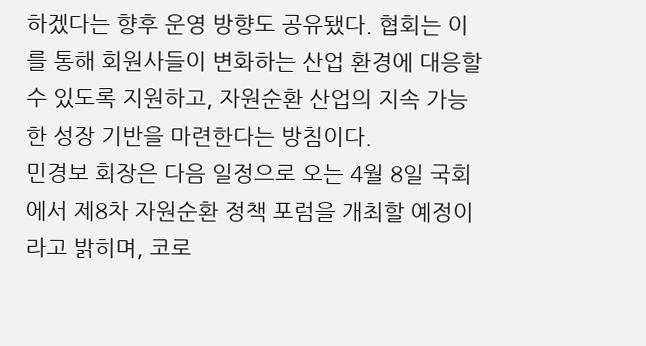하겠다는 향후 운영 방향도 공유됐다. 협회는 이를 통해 회원사들이 변화하는 산업 환경에 대응할 수 있도록 지원하고, 자원순환 산업의 지속 가능한 성장 기반을 마련한다는 방침이다.
민경보 회장은 다음 일정으로 오는 4월 8일 국회에서 제8차 자원순환 정책 포럼을 개최할 예정이라고 밝히며, 코로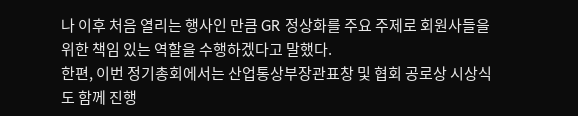나 이후 처음 열리는 행사인 만큼 GR 정상화를 주요 주제로 회원사들을 위한 책임 있는 역할을 수행하겠다고 말했다.
한편, 이번 정기총회에서는 산업통상부장관표창 및 협회 공로상 시상식도 함께 진행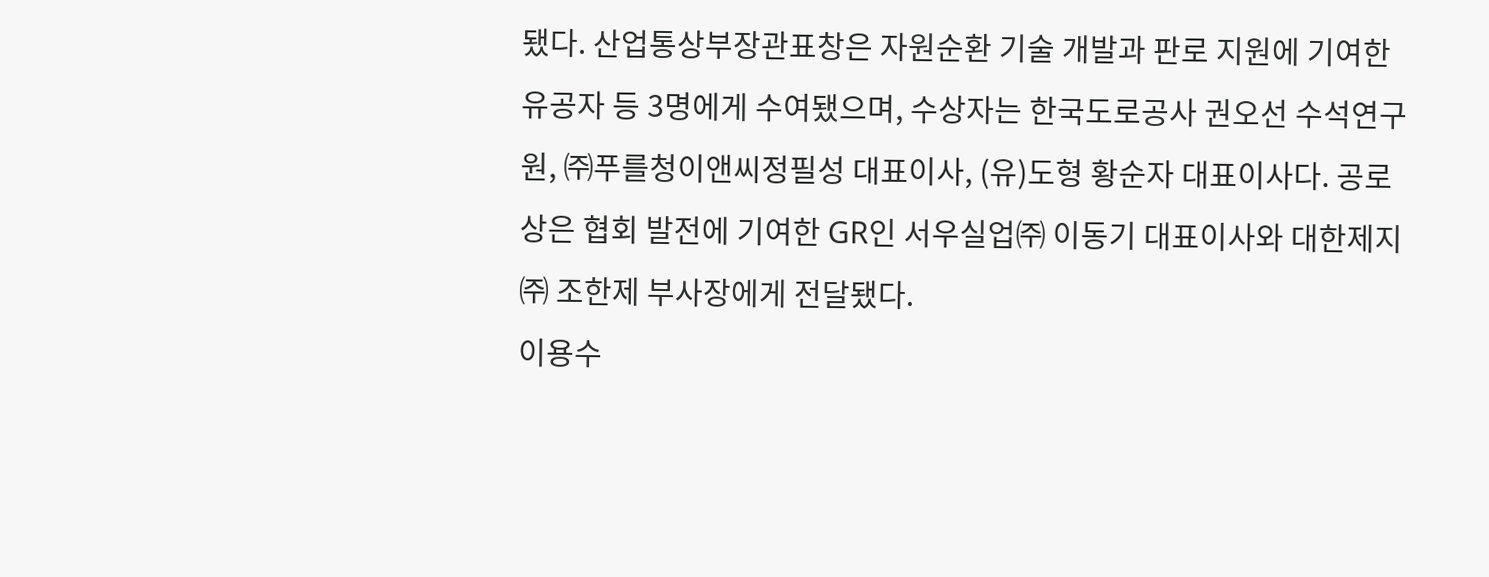됐다. 산업통상부장관표창은 자원순환 기술 개발과 판로 지원에 기여한 유공자 등 3명에게 수여됐으며, 수상자는 한국도로공사 권오선 수석연구원, ㈜푸를청이앤씨정필성 대표이사, (유)도형 황순자 대표이사다. 공로상은 협회 발전에 기여한 GR인 서우실업㈜ 이동기 대표이사와 대한제지㈜ 조한제 부사장에게 전달됐다.
이용수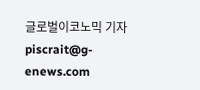글로벌이코노믹 기자 piscrait@g-enews.com